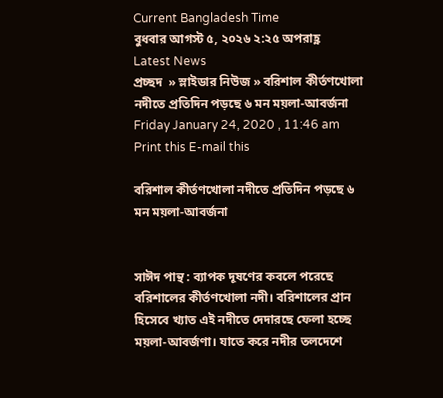Current Bangladesh Time
বুধবার আগস্ট ৫, ২০২৬ ২:২৫ অপরাহ্ণ
Latest News
প্রচ্ছদ  » স্লাইডার নিউজ » বরিশাল কীর্তণখোলা নদীতে প্রতিদিন পড়ছে ৬ মন ময়লা-আবর্জনা
Friday January 24, 2020 , 11:46 am
Print this E-mail this

বরিশাল কীর্তণখোলা নদীতে প্রতিদিন পড়ছে ৬ মন ময়লা-আবর্জনা


সাঈদ পান্থ : ব্যাপক দূষণের কবলে পরেছে বরিশালের কীর্তণখোলা নদী। বরিশালের প্রান হিসেবে খ্যাত এই নদীতে দেদারছে ফেলা হচ্ছে ময়লা-আবর্জণা। যাতে করে নদীর তলদেশে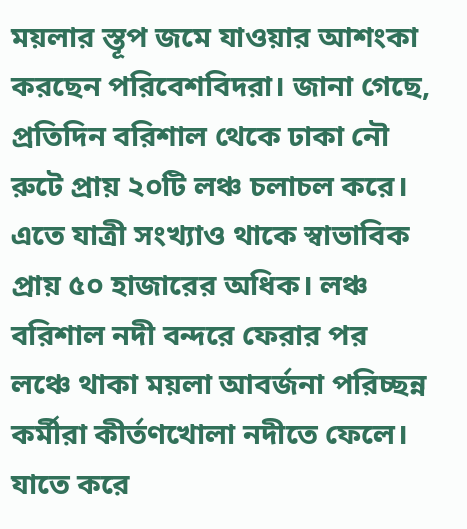ময়লার স্তূপ জমে যাওয়ার আশংকা করছেন পরিবেশবিদরা। জানা গেছে, প্রতিদিন বরিশাল থেকে ঢাকা নৌ রুটে প্রায় ২০টি লঞ্চ চলাচল করে। এতে যাত্রী সংখ্যাও থাকে স্বাভাবিক প্রায় ৫০ হাজারের অধিক। লঞ্চ বরিশাল নদী বন্দরে ফেরার পর লঞ্চে থাকা ময়লা আবর্জনা পরিচ্ছন্ন কর্মীরা কীর্তণখোলা নদীতে ফেলে। যাতে করে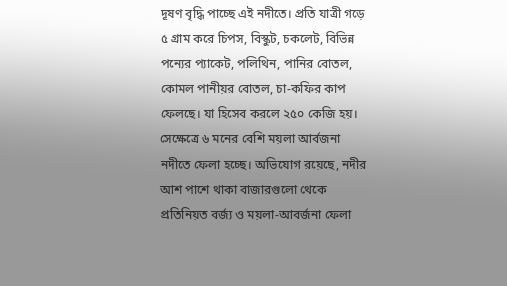দূষণ বৃদ্ধি পাচ্ছে এই নদীতে। প্রতি যাত্রী গড়ে ৫ গ্রাম করে চিপস, বিস্কুট, চকলেট, বিভিন্ন পন্যের প্যাকেট, পলিথিন, পানির বোতল, কোমল পানীয়র বোতল, চা-কফির কাপ ফেলছে। যা হিসেব করলে ২৫০ কেজি হয়। সেক্ষেত্রে ৬ মনের বেশি ময়লা আর্বজনা নদীতে ফেলা হচ্ছে। অভিযোগ রয়েছে, নদীর আশ পাশে থাকা বাজারগুলো থেকে প্রতিনিয়ত বর্জ্য ও ময়লা-আবর্জনা ফেলা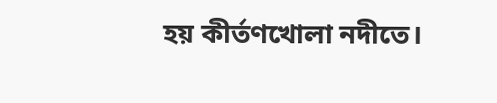হয় কীর্তণখোলা নদীতে।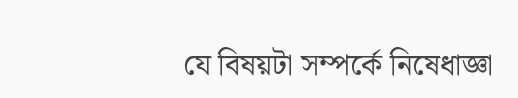যে বিষয়টা সম্পর্কে নিষেধাজ্ঞা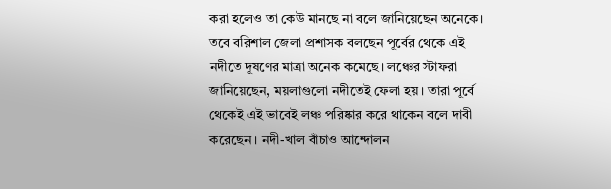করা হলেও তা কেউ মানছে না বলে জানিয়েছেন অনেকে। তবে বরিশাল জেলা প্রশাসক বলছেন পূর্বের থেকে এই নদীতে দূষণের মাত্রা অনেক কমেছে। লঞ্চের স্টাফরা জানিয়েছেন, ময়লাগুলো নদীতেই ফেলা হয়। তারা পূর্বে থেকেই এই ভাবেই লঞ্চ পরিষ্কার করে থাকেন বলে দাবী করেছেন। নদী-খাল বাঁচাও আন্দোলন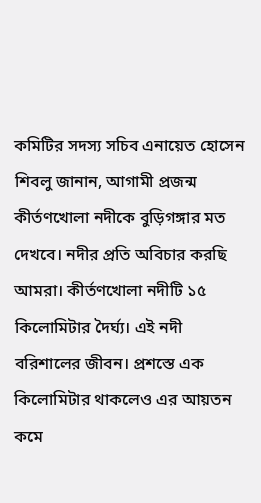কমিটির সদস্য সচিব এনায়েত হোসেন শিবলু জানান, আগামী প্রজন্ম কীর্তণখোলা নদীকে বুড়িগঙ্গার মত দেখবে। নদীর প্রতি অবিচার করছি আমরা। কীর্তণখোলা নদীটি ১৫ কিলোমিটার দৈর্ঘ্য। এই নদী বরিশালের জীবন। প্রশস্তে এক কিলোমিটার থাকলেও এর আয়তন কমে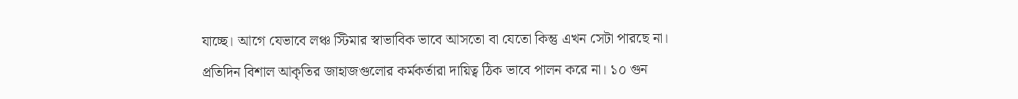যাচ্ছে। আগে যেভাবে লঞ্চ স্টিমার স্বাভাবিক ভাবে আসতো বা যেতো কিন্তু এখন সেটা পারছে না। প্রতিদিন বিশাল আকৃতির জাহাজগুলোর কর্মকর্তারা দায়িত্ব ঠিক ভাবে পালন করে না। ১০ গুন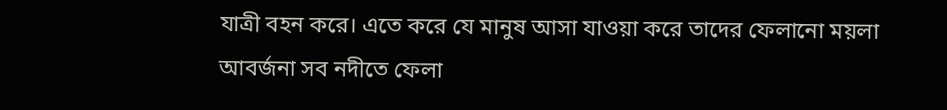যাত্রী বহন করে। এতে করে যে মানুষ আসা যাওয়া করে তাদের ফেলানো ময়লা আবর্জনা সব নদীতে ফেলা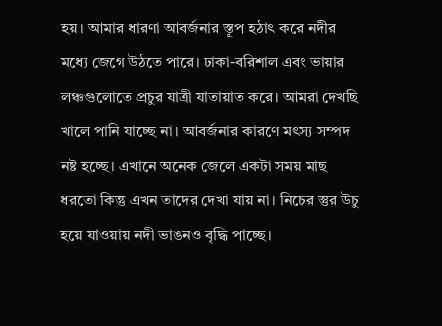হয়। আমার ধারণা আবর্জনার স্তূপ হঠাৎ করে নদীর মধ্যে জেগে উঠতে পারে। ঢাকা-বরিশাল এবং ভায়ার লঞ্চগুলোতে প্রচুর যাত্রী যাতায়াত করে। আমরা দেখছি খালে পানি যাচ্ছে না। আবর্জনার কারণে মৎস্য সম্পদ নষ্ট হচ্ছে। এখানে অনেক জেলে একটা সময় মাছ ধরতো কিন্তু এখন তাদের দেখা যায় না। নিচের স্তুর উচু হয়ে যাওয়ায় নদী ভাঙনও বৃদ্ধি পাচ্ছে।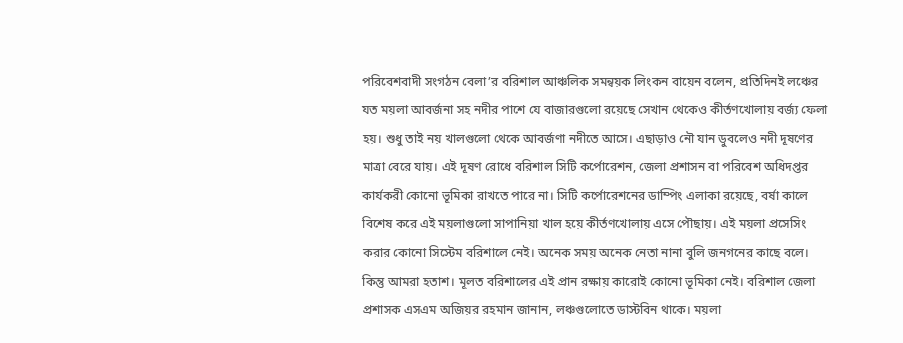পরিবেশবাদী সংগঠন বেলা’র বরিশাল আঞ্চলিক সমন্বয়ক লিংকন বায়েন বলেন, প্রতিদিনই লঞ্চের যত ময়লা আবর্জনা সহ নদীর পাশে যে বাজারগুলো রয়েছে সেখান থেকেও কীর্তণখোলায় বর্জ্য ফেলা হয়। শুধু তাই নয় খালগুলো থেকে আবর্জণা নদীতে আসে। এছাড়াও নৌ যান ডুবলেও নদী দূষণের মাত্রা বেরে যায়। এই দূষণ রোধে বরিশাল সিটি কর্পোরেশন, জেলা প্রশাসন বা পরিবেশ অধিদপ্তর কার্যকরী কোনো ভূমিকা রাখতে পারে না। সিটি কর্পোরেশনের ডাম্পিং এলাকা রয়েছে, বর্ষা কালে বিশেষ করে এই ময়লাগুলো সাপানিয়া খাল হয়ে কীর্তণখোলায় এসে পৌছায়। এই ময়লা প্রসেসিং করার কোনো সিস্টেম বরিশালে নেই। অনেক সময় অনেক নেতা নানা বুলি জনগনের কাছে বলে। কিন্তু আমরা হতাশ। মূলত বরিশালের এই প্রান রক্ষায় কারোই কোনো ভূমিকা নেই। বরিশাল জেলা প্রশাসক এসএম অজিয়র রহমান জানান, লঞ্চগুলোতে ডাস্টবিন থাকে। ময়লা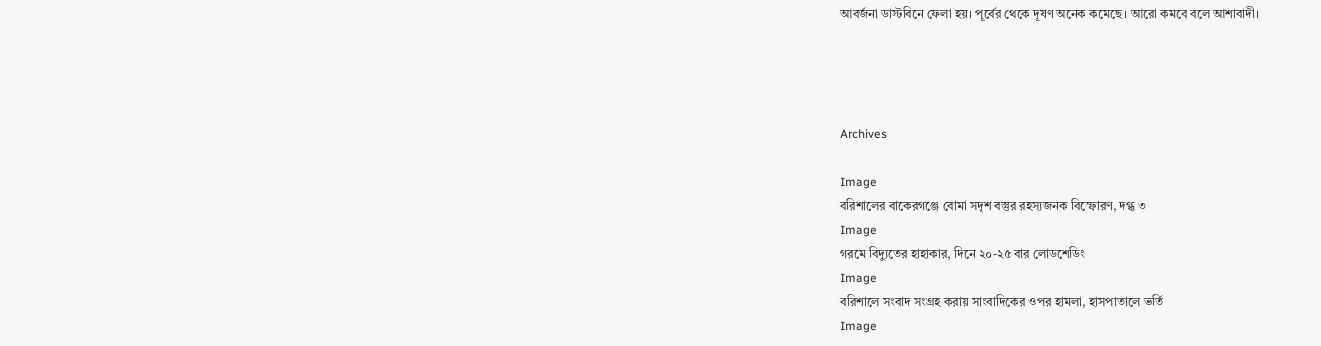আবর্জনা ডাস্টবিনে ফেলা হয়। পূর্বের থেকে দূষণ অনেক কমেছে। আরো কমবে বলে আশাবাদী।




Archives

Image
বরিশালের বাকেরগঞ্জে বোমা সদৃশ বস্তুর রহস্যজনক বিস্ফোরণ, দগ্ধ ৩
Image
গরমে বিদ্যুতের হাহাকার, দিনে ২০-২৫ বার লোডশেডিং
Image
বরিশালে সংবাদ সংগ্রহ করায় সাংবাদিকের ওপর হামলা, হাসপাতালে ভর্তি
Image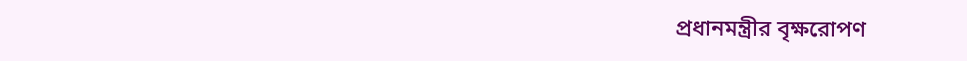প্রধানমন্ত্রীর বৃক্ষরোপণ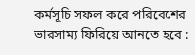কর্মসূচি সফল করে পরিবেশের ভারসাম্য ফিরিয়ে আনতে হবে :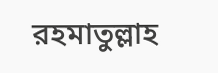রহমাতুল্লাহ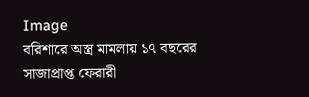Image
বরিশারে অস্ত্র মামলায় ১৭ বছরের সাজাপ্রাপ্ত ফেরারী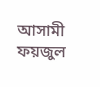আসামী ফয়জুল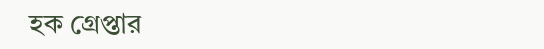হক গ্রেপ্তার